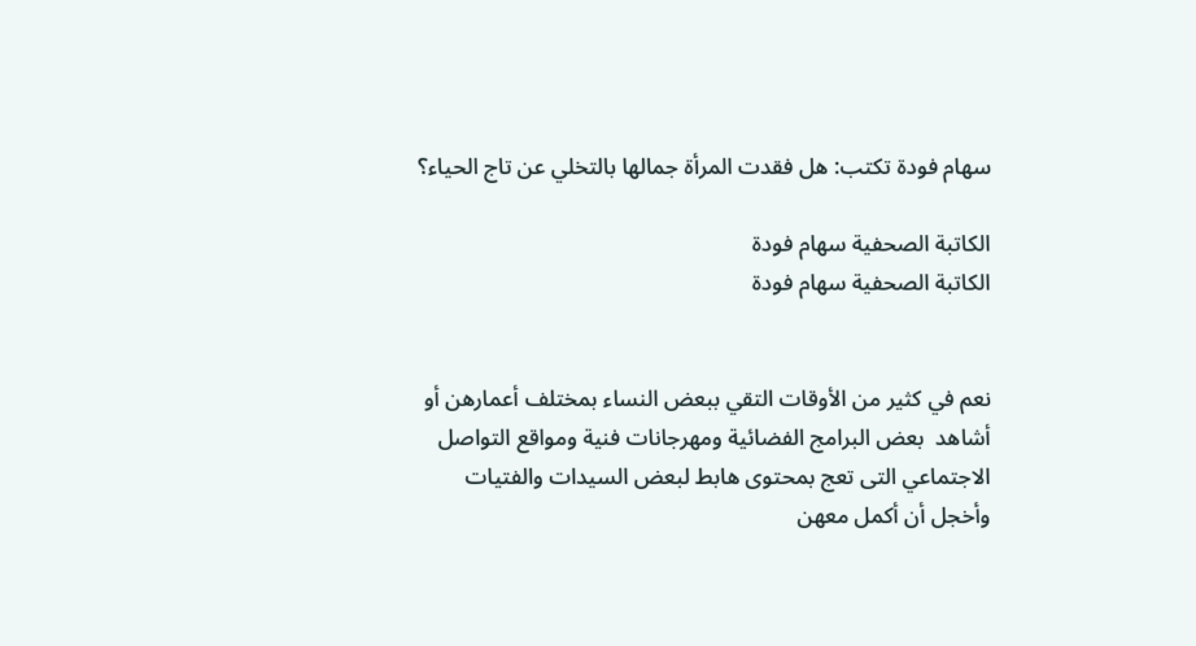سهام فودة تكتب: هل فقدت المرأة جمالها بالتخلي عن تاج الحياء؟

الكاتبة الصحفية سهام فودة
الكاتبة الصحفية سهام فودة


نعم في كثير من الأوقات التقي ببعض النساء بمختلف أعمارهن أو أشاهد  بعض البرامج الفضائية ومهرجانات فنية ومواقع التواصل الاجتماعي التى تعج بمحتوى هابط لبعض السيدات والفتيات وأخجل أن أكمل معهن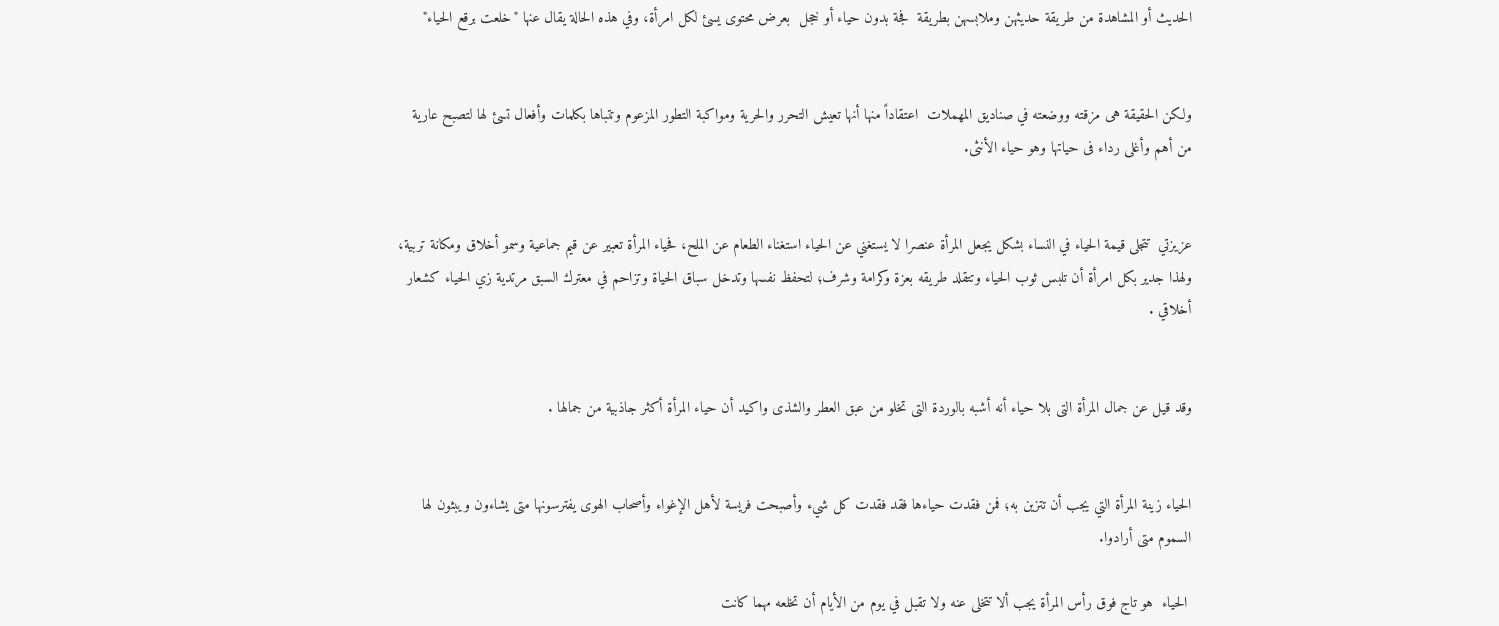الحديث أو المشاهدة من طريقة حديثهن وملابسهن بطريقة  فجة بدون حياء أو خجل  بعرض محتوى يسئ لكل امرأة، وفي هذه الحالة يقال عنها "خلعت برقع الحياء"


ولكن الحقيقة هى مزقته ووضعته في صناديق المهملات  اعتقاداً منها أنها تعيش التحرر والحرية ومواكبة التطور المزعوم وتتباها بكلمات وأفعال تسئ لها لتصبح عارية من أهم وأغلى رداء فى حياتها وهو حياء الأنثى.


عزيزتي  تتجلى قيمة الحياء في النساء بشكل يجعل المرأة عنصرا لا يستغني عن الحياء استغناء الطعام عن الملح، فحياء المرأة تعبير عن قيم جماعية وسمو أخلاق ومكانة تربية، ولهذا جدير بكل امرأة أن تلبس ثوب الحياء وتتقلد طريقه بعزة وكرامة وشرف؛ لتحفظ نفسها وتدخل سباق الحياة وتزاحم في معترك السبق مرتدية زي الحياء كشعار أخلاقي .


وقد قيل عن جمال المرأة التى بلا حياء أنه أشبه بالوردة التى تخلو من عبق العطر والشذى واكيد أن حياء المرأة أكثر جاذبية من جمالها .


الحياء زينة المرأة التي يجب أن تتزين به؛ فمن فقدت حياءها فقد فقدت كل شيء وأصبحت فريسة لأهل الإغواء وأصحاب الهوى يفترسونها متى يشاءون ويبثون لها السموم متى أرادوا.

 الحياء  هو تاج فوق رأس المرأة يجب ألا تتخلى عنه ولا تقبل في يوم من الأيام أن تخلعه مهما كانت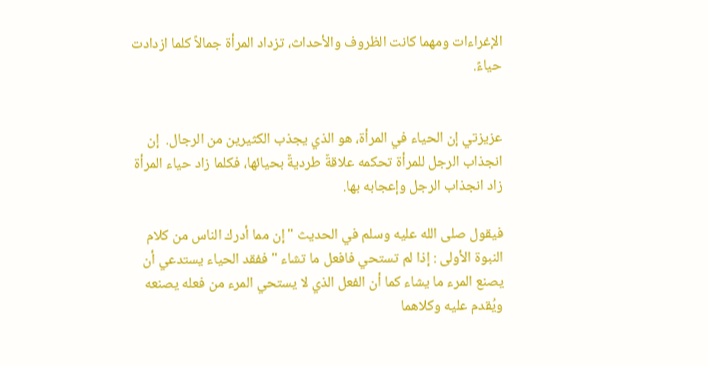الإغراءات ومهما كانت الظروف والأحداث، تزداد المرأة جمالاً كلما ازدادت حياءً.


عزيزتي إن الحياء في المرأة، هو الذي يجذب الكثيرين من الرجال.  إن انجذاب الرجل للمرأة تحكمه علاقةٌ طرديةٌ بحيائها، فكلما زاد حياء المرأة زاد انجذاب الرجل وإعجابه بها.

فيقول صلى الله عليه وسلم في الحديث " إن مما أدرك الناس من كلام النبوة الأولى : إذا لم تستحي فافعل ما تشاء " ففقد الحياء يستدعي أن يصنع المرء ما يشاء كما أن الفعل الذي لا يستحي المرء من فعله يصنعه ويُقدم عليه وكلاهما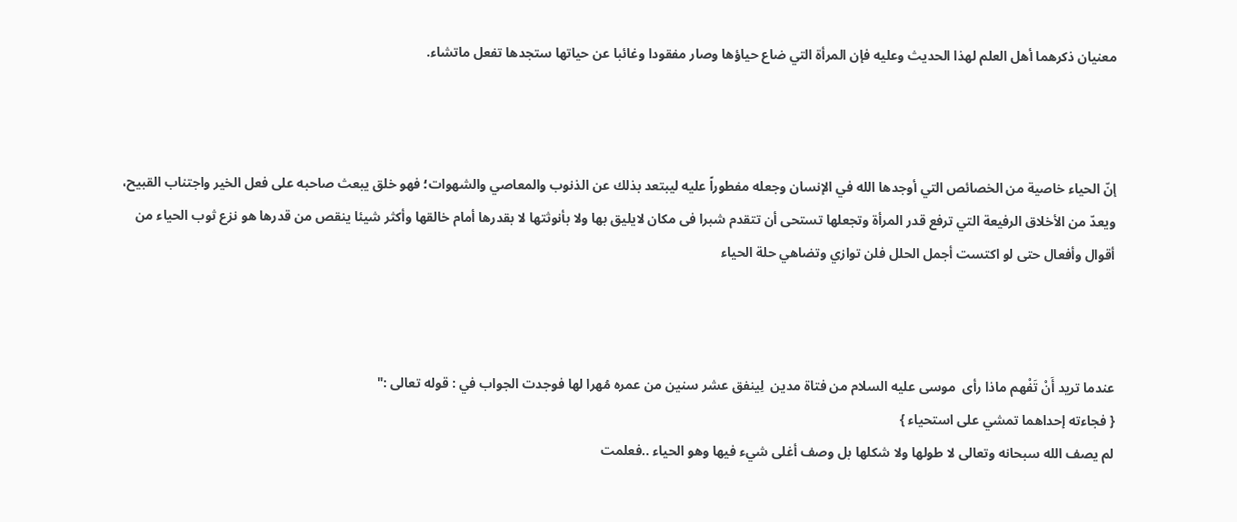معنيان ذكرهما أهل العلم لهذا الحديث وعليه فإن المرأة التي ضاع حياؤها وصار مفقودا وغائبا عن حياتها ستجدها تفعل ماتشاء.



إنّ الحياء خاصية من الخصائص التي أوجدها الله في الإنسان وجعله مفطوراً عليه ليبتعد بذلك عن الذنوب والمعاصي والشهوات؛ فهو خلق يبعث صاحبه على فعل الخير واجتناب القبيح، ويعدّ من الأخلاق الرفيعة التي ترفع قدر المرأة وتجعلها تستحى أن تتقدم شبرا فى مكان لايليق بها ولا بأنوثتها لا بقدرها أمام خالقها وأكثر شيئا ينقص من قدرها هو نزع ثوب الحياء من أقوال وأفعال حتى لو اكتست أجمل الحلل فلن توازي وتضاهي حلة الحياء



عندما تريد أَنْ تَفْهم ماذا رأى  موسى عليه السلام من فتاة مدين  لِينفق عشر سنين من عمره مُهرا لها فوجدت الجواب في : قوله تعالى :"
{ فجاءته إحداهما تمشي على استحياء }
لم يصف الله سبحانه وتعالى لا طولها ولا شكلها بل وصف أغلى شيء فيها وهو الحياء ..فعلمت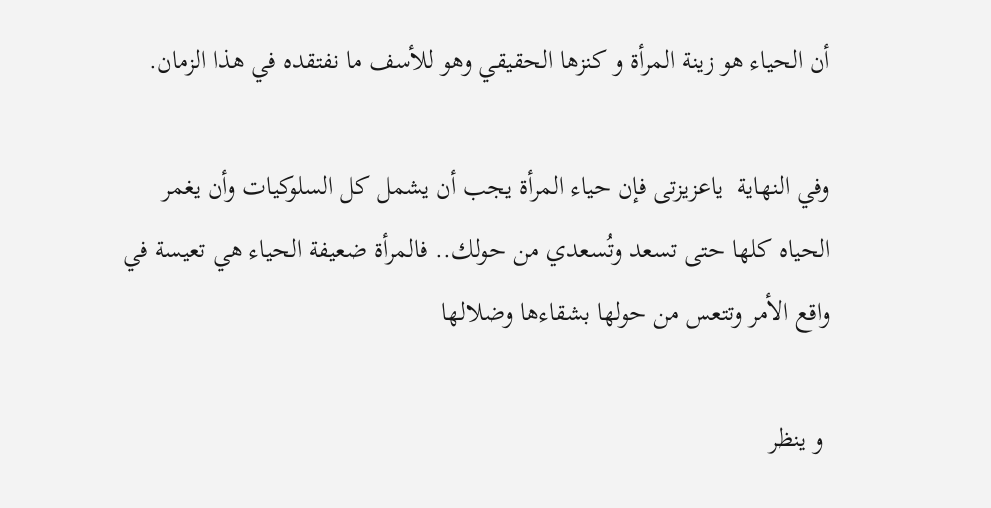أن الحياء هو زينة المرأة و كنزها الحقيقي وهو للأسف ما نفتقده في هذا الزمان.

وفي النهاية  ياعزيزتى فإن حياء المرأة يجب أن يشمل كل السلوكيات وأن يغمر الحياه كلها حتى تسعد وتُسعدي من حولك.. فالمرأة ضعيفة الحياء هي تعيسة في واقع الأمر وتتعس من حولها بشقاءها وضلالها

 و ينظر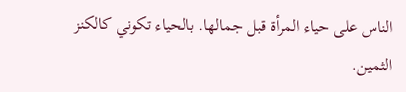الناس على حياء المرأة قبل جمالها. بالحياء تكوني كالكنز الثمين.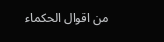من اقوال الحكماء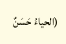(الحياءُ حَسَنٌ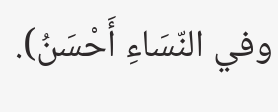وفي النّسَاءِ أَحْسَنُ).